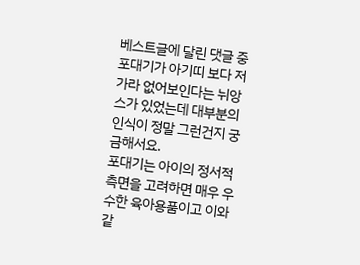베스트글에 달린 댓글 중 포대기가 아기띠 보다 저가라 없어보인다는 뉘앙스가 있었는데 대부분의 인식이 정말 그런건지 궁금해서요.
포대기는 아이의 정서적 측면을 고려하면 매우 우수한 육아용품이고 이와 같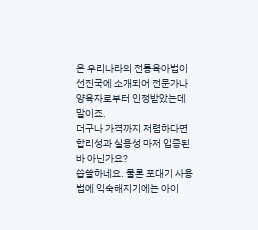은 우리나라의 전통육아법이 선진국에 소개되어 전문가나 양육자로부터 인정받았는데 말이죠.
더구나 가격까지 저렴하다면 합리성과 실용성 마저 입증된 바 아닌가요?
씁쓸하네요. 물론 포대기 사용법에 익숙해지기에는 아이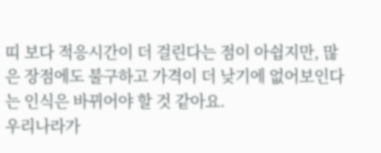띠 보다 적응시간이 더 걸린다는 점이 아쉽지만, 많은 장점에도 불구하고 가격이 더 낮기에 없어보인다는 인식은 바뀌어야 할 것 같아요.
우리나라가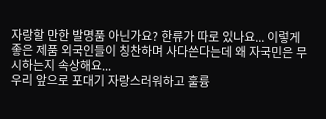자랑할 만한 발명품 아닌가요? 한류가 따로 있나요... 이렇게 좋은 제품 외국인들이 칭찬하며 사다쓴다는데 왜 자국민은 무시하는지 속상해요...
우리 앞으로 포대기 자랑스러워하고 훌륭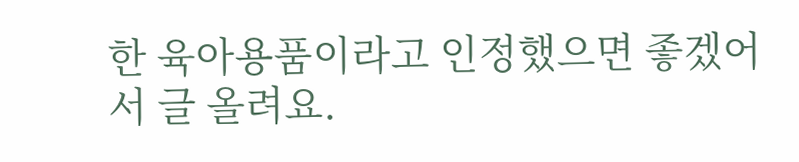한 육아용품이라고 인정했으면 좋겠어서 글 올려요.